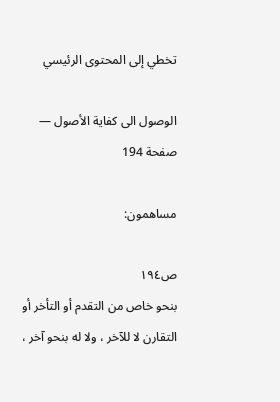تخطي إلى المحتوى الرئيسي

الوصول الى كفاية الأصول — صفحة 194

مساهمون:

ص١٩٤
بنحو خاص من التقدم أو التأخر أو التقارن لا للآخر ، ولا له بنحو آخر ،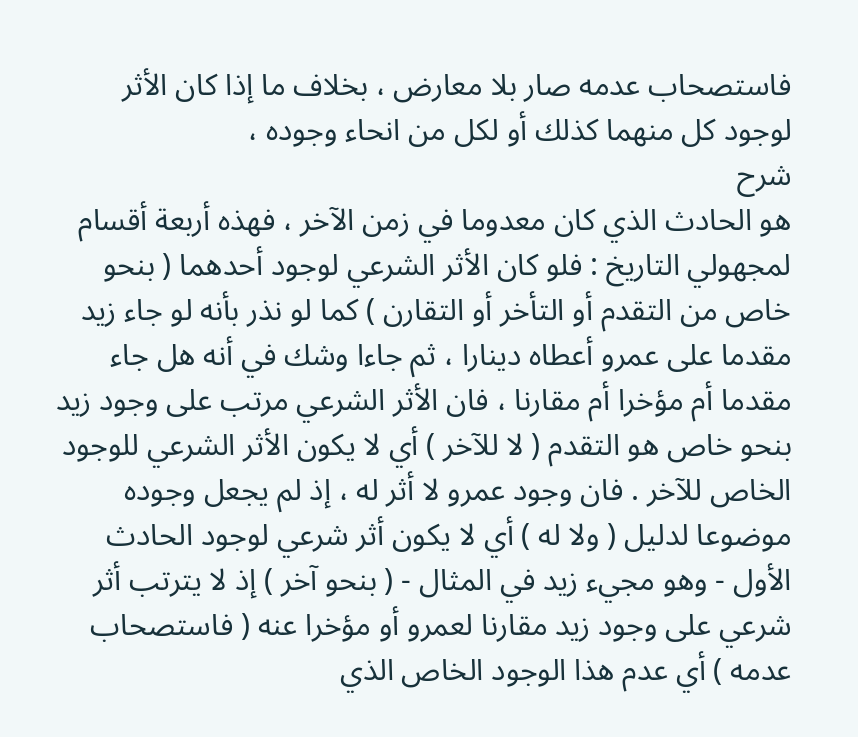فاستصحاب عدمه صار بلا معارض ، بخلاف ما إذا كان الأثر لوجود كل منهما كذلك أو لكل من انحاء وجوده ،
شرح
هو الحادث الذي كان معدوما في زمن الآخر ، فهذه أربعة أقسام لمجهولي التاريخ : فلو كان الأثر الشرعي لوجود أحدهما ( بنحو خاص من التقدم أو التأخر أو التقارن ) كما لو نذر بأنه لو جاء زيد مقدما على عمرو أعطاه دينارا ، ثم جاءا وشك في أنه هل جاء مقدما أم مؤخرا أم مقارنا ، فان الأثر الشرعي مرتب على وجود زيد بنحو خاص هو التقدم ( لا للآخر ) أي لا يكون الأثر الشرعي للوجود الخاص للآخر . فان وجود عمرو لا أثر له ، إذ لم يجعل وجوده موضوعا لدليل ( ولا له ) أي لا يكون أثر شرعي لوجود الحادث الأول - وهو مجيء زيد في المثال - ( بنحو آخر ) إذ لا يترتب أثر شرعي على وجود زيد مقارنا لعمرو أو مؤخرا عنه ( فاستصحاب عدمه ) أي عدم هذا الوجود الخاص الذي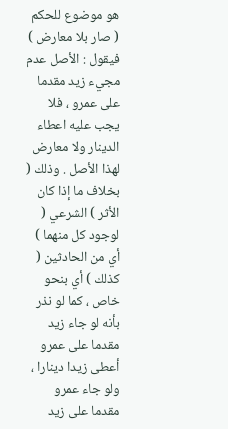هو موضوع للحكم ( صار بلا معارض ) فيقول : الأصل عدم مجيء زيد مقدما على عمرو ، فلا يجب عليه اعطاء الدينار ولا معارض لهذا الأصل . وذلك ( بخلاف ما إذا كان الأثر ) الشرعي ( لوجود كل منهما ) أي من الحادثين ( كذلك ) أي بنحو خاص ، كما لو نذر بأنه لو جاء زيد مقدما على عمرو أعطى زيدا دينارا ، ولو جاء عمرو مقدما على زيد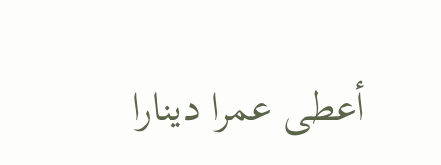أعطى عمرا دينارا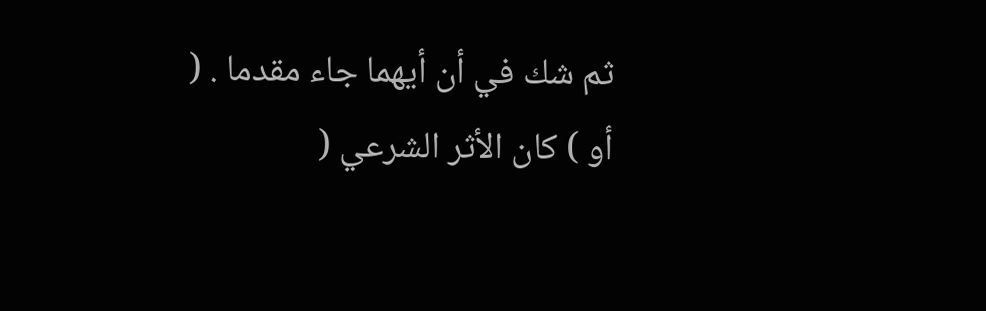ثم شك في أن أيهما جاء مقدما . ( أو ) كان الأثر الشرعي (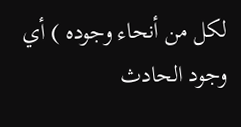لكل من أنحاء وجوده ) أي وجود الحادث